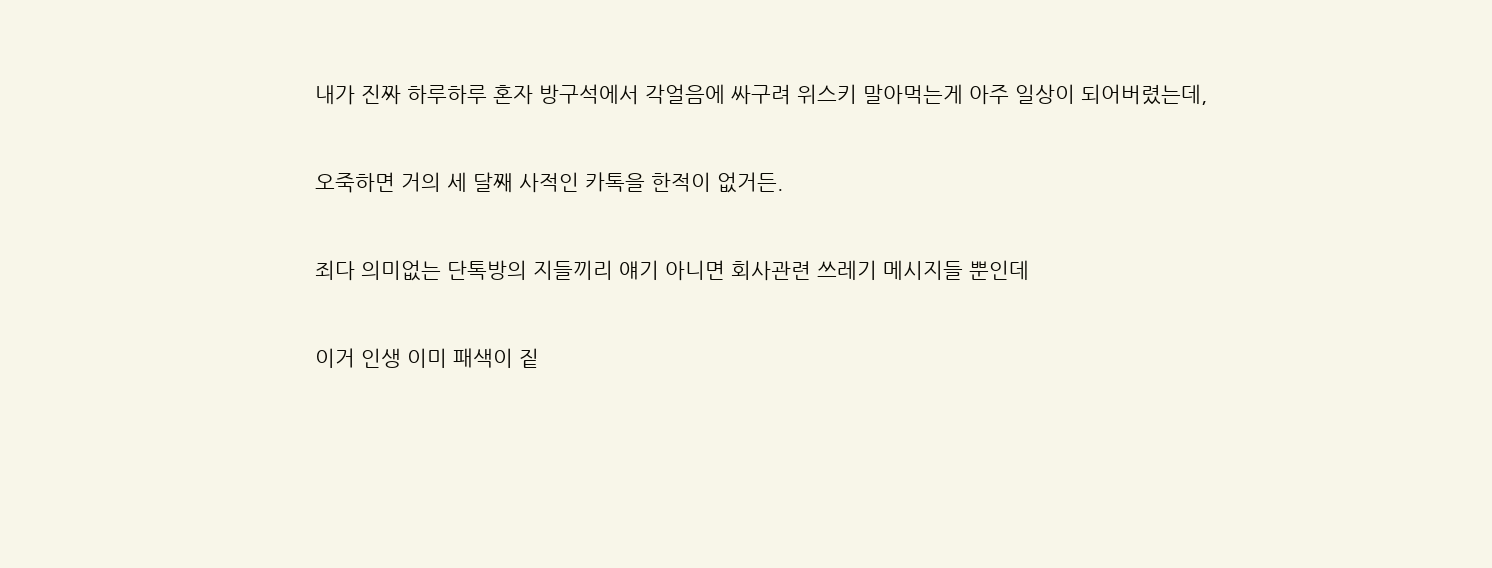내가 진짜 하루하루 혼자 방구석에서 각얼음에 싸구려 위스키 말아먹는게 아주 일상이 되어버렸는데,


오죽하면 거의 세 달째 사적인 카톡을 한적이 없거든.


죄다 의미없는 단톡방의 지들끼리 얘기 아니면 회사관련 쓰레기 메시지들 뿐인데


이거 인생 이미 패색이 짙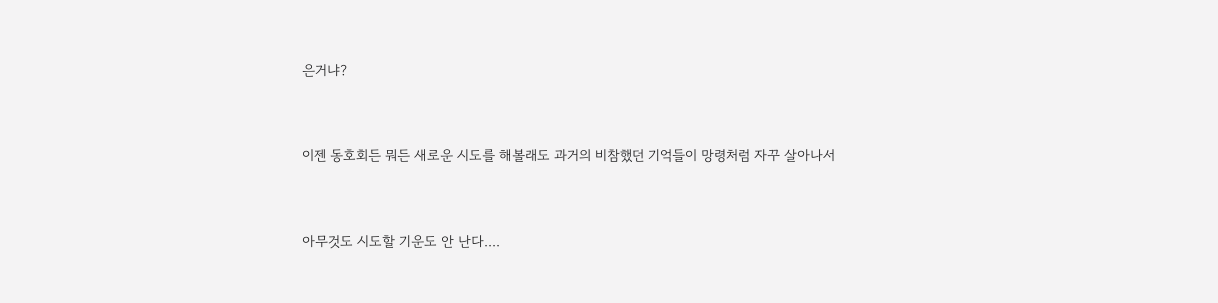은거냐?


이젠 동호회든 뭐든 새로운 시도를 해볼래도 과거의 비참했던 기억들이 망령처럼 자꾸 살아나서


아무것도 시도할 기운도 안 난다....